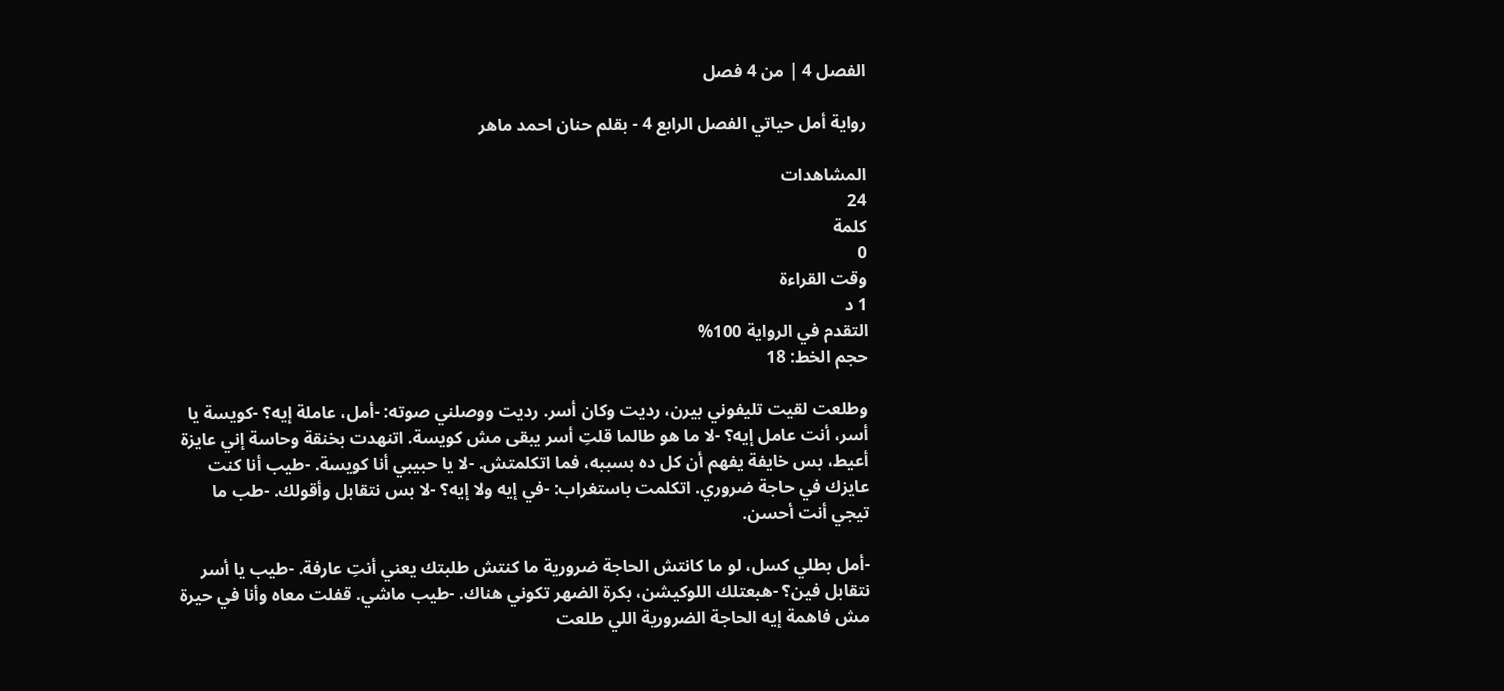الفصل 4 | من 4 فصل

رواية أمل حياتي الفصل الرابع 4 - بقلم حنان احمد ماهر

المشاهدات
24
كلمة
0
وقت القراءة
1 د
التقدم في الرواية 100%
حجم الخط: 18

وطلعت لقيت تليفوني بيرن، رديت وكان أسر. رديت ووصلني صوته: -أمل، عاملة إيه؟ -كويسة يا أسر، أنت عامل إيه؟ -لا ما هو طالما قلتِ أسر يبقى مش كويسة. اتنهدت بخنقة وحاسة إني عايزة أعيط، بس خايفة يفهم أن كل ده بسببه، فما اتكلمتش. -لا يا حبيبي أنا كويسة. -طيب أنا كنت عايزك في حاجة ضروري. اتكلمت باستغراب: -في إيه ولا إيه؟ -لا بس نتقابل وأقولك. -طب ما تيجي أنت أحسن.

-أمل بطلي كسل، لو ما كانتش الحاجة ضرورية ما كنتش طلبتك يعني أنتِ عارفة. -طيب يا أسر نتقابل فين؟ -هبعتلك اللوكيشن، بكرة الضهر تكوني هناك. -طيب ماشي. قفلت معاه وأنا في حيرة مش فاهمة إيه الحاجة الضرورية اللي طلعت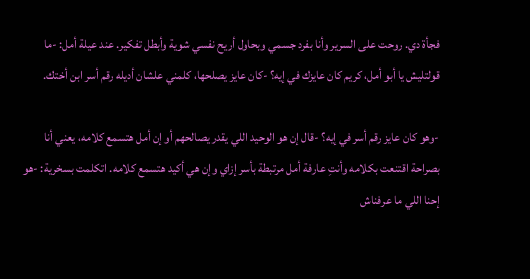فجأة دي. روحت على السرير وأنا بفرد جسمي وبحاول أريح نفسي شوية وأبطل تفكير. عند عيلة أمل: -ما قولتليش يا أبو أمل، كريم كان عايزك في إيه؟ -كان عايز يصلحها، كلمني علشان أديله رقم أسر ابن أختك.

-وهو كان عايز رقم أسر في إيه؟ -قال إن هو الوحيد اللي يقدر يصالحهم أو إن أمل هتسمع كلامه، يعني أنا بصراحة اقتنعت بكلامه وأنتِ عارفة أمل مرتبطة بأسر إزاي وإن هي أكيد هتسمع كلامه. اتكلمت بسخرية: -هو إحنا اللي ما عرفناش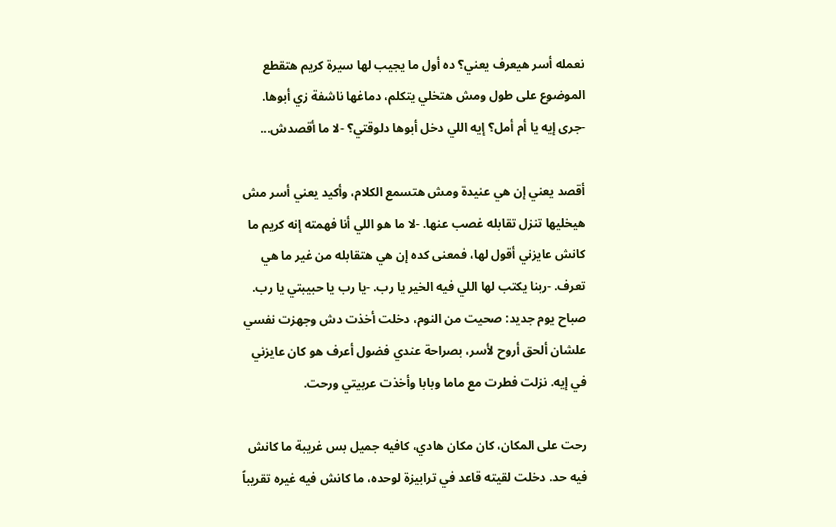نعمله أسر هيعرف يعني؟ ده أول ما يجيب لها سيرة كريم هتقطع الموضوع على طول ومش هتخلي يتكلم، دماغها ناشفة زي أبوها. -جرى إيه يا أم أمل؟ إيه اللي دخل أبوها دلوقتي؟ -لا ما أقصدش...

أقصد يعني إن هي عنيدة ومش هتسمع الكلام، وأكيد يعني أسر مش هيخليها تنزل تقابله غصب عنها. -لا ما هو اللي أنا فهمته إنه كريم ما كانش عايزني أقول لها، فمعنى كده إن هي هتقابله من غير ما هي تعرف. -ربنا يكتب لها اللي فيه الخير يا رب. -يا رب يا حبيبتي يا رب. صباح يوم جديد: صحيت من النوم، دخلت أخذت دش وجهزت نفسي علشان ألحق أروح لأسر، بصراحة عندي فضول أعرف هو كان عايزني في إيه. نزلت فطرت مع ماما وبابا وأخذت عربيتي ورحت.

رحت على المكان، كان مكان هادي، كافيه جميل بس غريبة ما كانش فيه حد. دخلت لقيته قاعد في ترابيزة لوحده، ما كانش فيه غيره تقريباً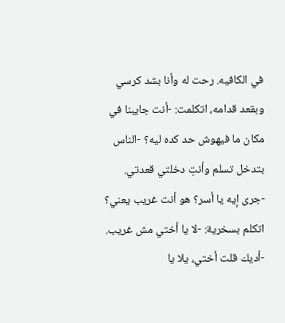في الكافيه. رحت له وأنا بشد كرسي وبقعد قدامه، اتكلمت: -أنت جايبنا في مكان ما فيهوش حد كده ليه؟ -الناس بتدخل تسلم وأنتِ دخلتي قعدتي. -جرى إيه يا أسر؟ هو أنت غريب يعني؟ اتكلم بسخرية: -لا يا أختي مش غريب. -أديك قلت أختي، يلا يا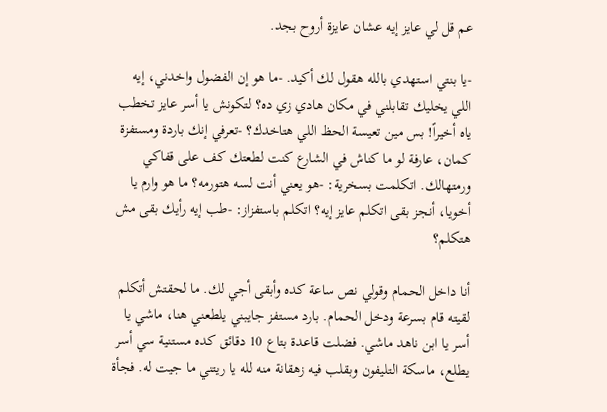عم قل لي عايز إيه عشان عايزة أروح بجد.

-يا بنتي استهدي بالله هقول لك أكيد. -ما هو إن الفضول واخدني، إيه اللي يخليك تقابلني في مكان هادي زي ده؟ لتكونش يا أسر عايز تخطب ياه أخيراً! بس مين تعيسة الحظ اللي هتاخدك؟ -تعرفي إنك باردة ومستفزة كمان، عارفة لو ما كناش في الشارع كنت لطعتك كف على قفاكي ورمتهالك. اتكلمت بسخرية: -هو يعني أنت لسه هتورمه؟ ما هو وارم يا أخويا، أنجز بقى اتكلم عايز إيه؟ اتكلم باستفزاز: -طب إيه رأيك بقى مش هتكلم؟

أنا داخل الحمام وقولي نص ساعة كده وأبقى أجي لك. ما لحقتش أتكلم لقيته قام بسرعة ودخل الحمام. بارد مستفز جايبني يلطعني هنا، ماشي يا أسر يا ابن ناهد ماشي. فضلت قاعدة بتاع 10 دقائق كده مستنية سي أسر يطلع، ماسكة التليفون وبقلب فيه زهقانة منه لله يا ريتني ما جيت له. فجأة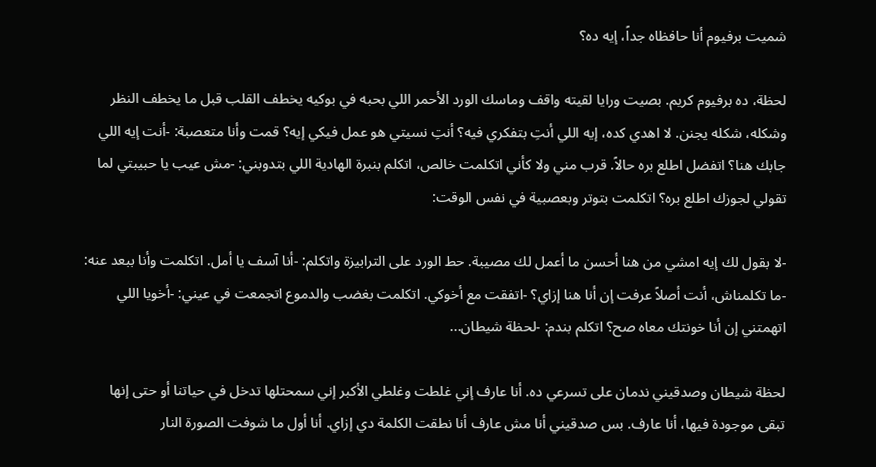شميت برفيوم أنا حافظاه جداً، إيه ده؟

لحظة، ده برفيوم كريم. بصيت ورايا لقيته واقف وماسك الورد الأحمر اللي بحبه في بوكيه يخطف القلب قبل ما يخطف النظر وشكله، شكله يجنن. لا اهدي كده، إيه اللي أنتِ بتفكري فيه؟ أنتِ نسيتي هو عمل فيكي إيه؟ قمت وأنا متعصبة: -أنت إيه اللي جابك هنا؟ اتفضل اطلع بره حالاً. قرب مني ولا كأني اتكلمت خالص، اتكلم بنبرة الهادية اللي بتدوبني: -مش عيب يا حبيبتي لما تقولي لجوزك اطلع بره؟ اتكلمت بتوتر وبعصبية في نفس الوقت:

-لا بقول لك إيه امشي من هنا أحسن ما أعمل لك مصيبة. حط الورد على الترابيزة واتكلم: -أنا آسف يا أمل. اتكلمت وأنا ببعد عنه: -ما تكلمناش، أنت أصلاً عرفت إن أنا هنا إزاي؟ -اتفقت مع أخوكي. اتكلمت بغضب والدموع اتجمعت في عيني: -أخويا اللي اتهمتني إن أنا خونتك معاه صح؟ اتكلم بندم: -لحظة شيطان...

لحظة شيطان وصدقيني ندمان على تسرعي ده. أنا عارف إني غلطت وغلطي الأكبر إني سمحتلها تدخل في حياتنا أو حتى إنها تبقى موجودة فيها، أنا عارف. بس صدقيني أنا مش عارف أنا نطقت الكلمة دي إزاي. أنا أول ما شوفت الصورة النار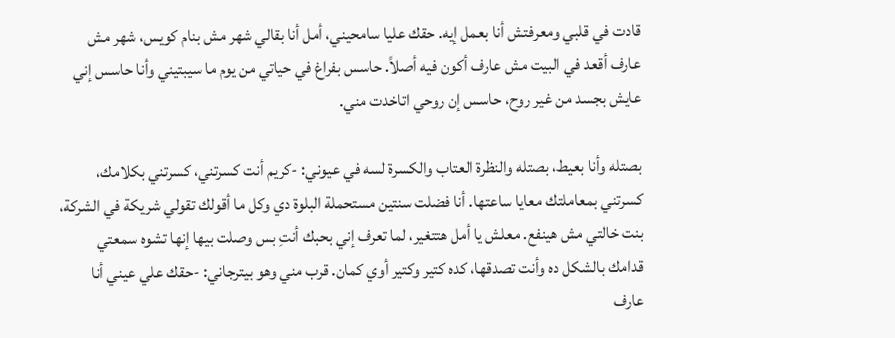قادت في قلبي ومعرفتش أنا بعمل إيه. حقك عليا سامحيني، أمل أنا بقالي شهر مش بنام كويس، شهر مش عارف أقعد في البيت مش عارف أكون فيه أصلاً. حاسس بفراغ في حياتي من يوم ما سيبتيني وأنا حاسس إني عايش بجسد من غير روح، حاسس إن روحي اتاخدت مني.

بصتله وأنا بعيط، بصتله والنظرة العتاب والكسرة لسه في عيوني: -كريم أنت كسرتني، كسرتني بكلامك، كسرتني بمعاملتك معايا ساعتها. أنا فضلت سنتين مستحملة البلوة دي وكل ما أقولك تقولي شريكة في الشركة، بنت خالتي مش هينفع. معلش يا أمل هتتغير، لما تعرف إني بحبك أنتِ بس وصلت بيها إنها تشوه سمعتي قدامك بالشكل ده وأنت تصدقها، كده كتير وكتير أوي كمان. قرب مني وهو بيترجاني: -حقك علي عيني أنا عارف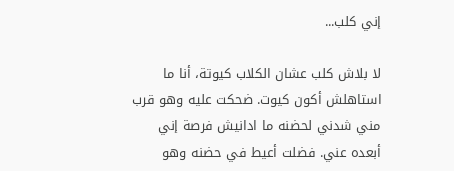إني كلب...

لا بلاش كلب عشان الكلاب كيوتة، أنا ما استاهلش أكون كيوت. ضحكت عليه وهو قرب مني شدني لحضنه ما ادانيش فرصة إني أبعده عني. فضلت أعيط في حضنه وهو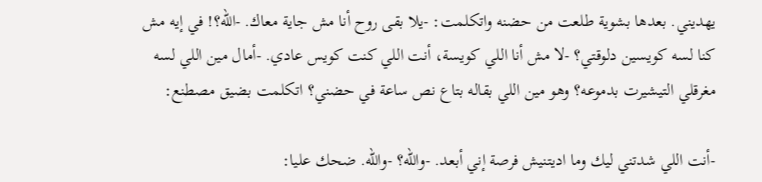يهديني. بعدها بشوية طلعت من حضنه واتكلمت: -يلا بقى روح أنا مش جاية معاك. -الله؟! في إيه مش كنا لسه كويسين دلوقتي؟ -لا مش أنا اللي كويسة، أنت اللي كنت كويس عادي. -أمال مين اللي لسه مغرقلي التيشيرت بدموعه؟ وهو مين اللي بقاله بتاع نص ساعة في حضني؟ اتكلمت بضيق مصطنع:

-أنت اللي شدتني ليك وما اديتنيش فرصة إني أبعد. -والله؟ -والله. ضحك عليا: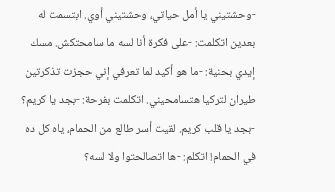-وحشتيني يا أمل حياتي، وحشتيني أوي. ابتسمت له بعدين اتكلمت: -على فكرة أنا لسه ما سامحتكش. مسك إيدي بحنية: -ما هو أكيد لما تعرفي إني حجزت تذكرتين طيران لتركيا هتسامحيني. اتكلمت بفرحة: -بجد يا كريم؟ -بجد يا قلب كريم. لقيت أسر طالع من الحمام، ياه كل ده في الحمام! اتكلم: -ها اتصالحتوا ولا لسه؟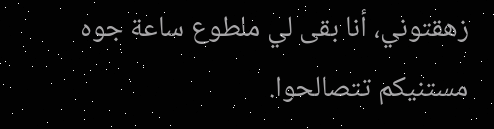زهقتوني، أنا بقى لي ملطوع ساعة جوه مستنيكم تتصالحوا.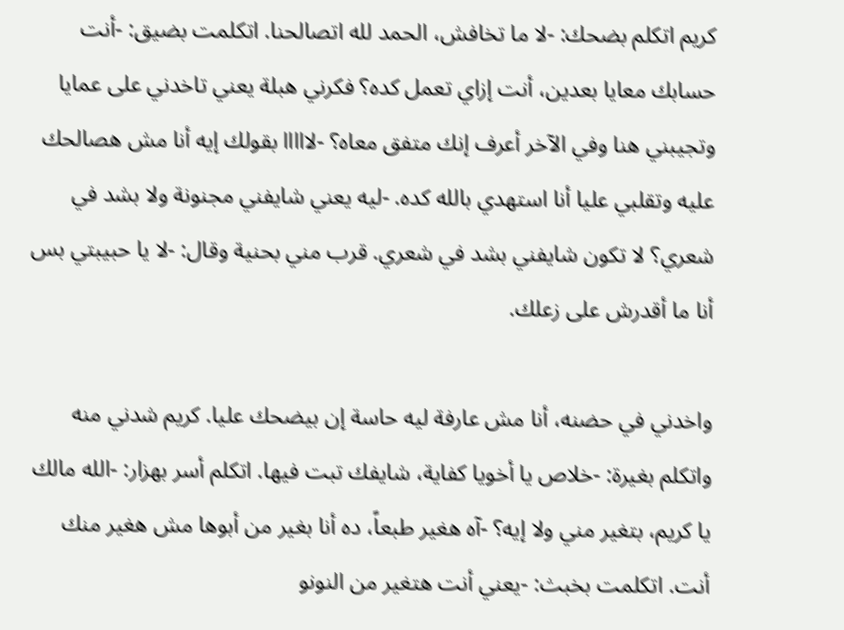كريم اتكلم بضحك: -لا ما تخافش، الحمد لله اتصالحنا. اتكلمت بضيق: -أنت حسابك معايا بعدين، أنت إزاي تعمل كده؟ فكرني هبلة يعني تاخدني على عمايا وتجيبني هنا وفي الآخر أعرف إنك متفق معاه؟ -لااااا بقولك إيه أنا مش هصالحك عليه وتقلبي عليا أنا استهدي بالله كده. -ليه يعني شايفني مجنونة ولا بشد في شعري؟ لا تكون شايفني بشد في شعري. قرب مني بحنية وقال: -لا يا حبيبتي بس أنا ما أقدرش على زعلك.

واخدني في حضنه، أنا مش عارفة ليه حاسة إن بيضحك عليا. كريم شدني منه واتكلم بغيرة: -خلاص يا أخويا كفاية، شايفك تبت فيها. اتكلم أسر بهزار: -الله مالك يا كريم، بتغير مني ولا إيه؟ -آه هغير طبعاً، ده أنا بغير من أبوها مش هغير منك أنت. اتكلمت بخبث: -يعني أنت هتغير من النونو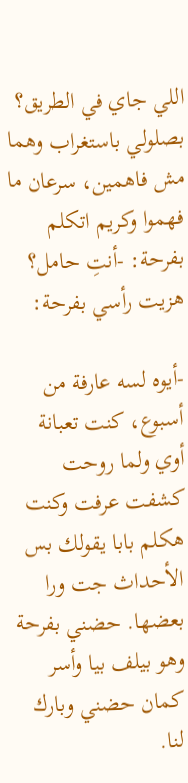اللي جاي في الطريق؟ بصلولي باستغراب وهما مش فاهمين، سرعان ما فهموا وكريم اتكلم بفرحة: -أنتِ حامل؟ هزيت رأسي بفرحة:

-أيوه لسه عارفة من أسبوع، كنت تعبانة أوي ولما روحت كشفت عرفت وكنت هكلم بابا يقولك بس الأحداث جت ورا بعضها. حضني بفرحة وهو بيلف بيا وأسر كمان حضني وبارك لنا.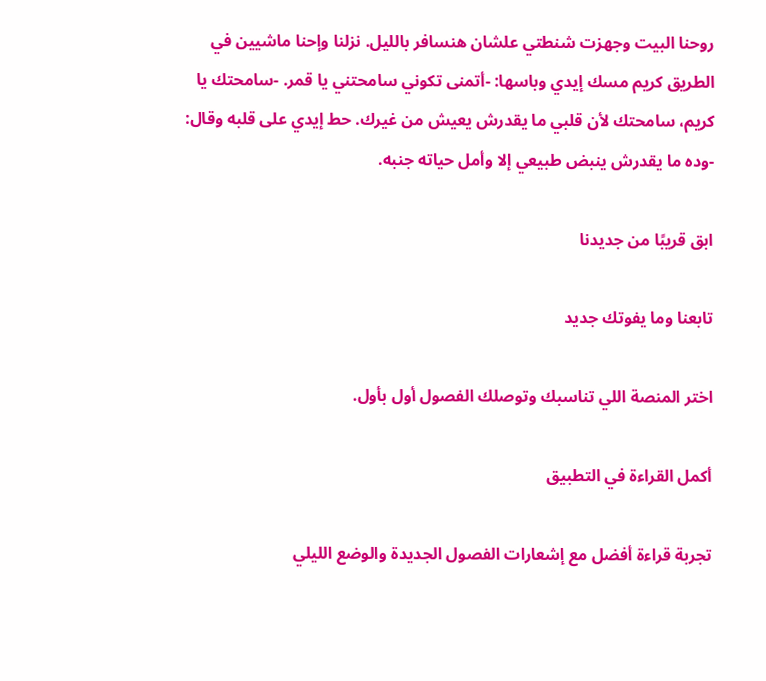روحنا البيت وجهزت شنطتي علشان هنسافر بالليل. نزلنا وإحنا ماشيين في الطريق كريم مسك إيدي وباسها: -أتمنى تكوني سامحتني يا قمر. -سامحتك يا كريم، سامحتك لأن قلبي ما يقدرش يعيش من غيرك. حط إيدي على قلبه وقال: -وده ما يقدرش ينبض طبيعي إلا وأمل حياته جنبه.

ابق قريبًا من جديدنا

تابعنا وما يفوتك جديد

اختر المنصة اللي تناسبك وتوصلك الفصول أول بأول.

أكمل القراءة في التطبيق

تجربة قراءة أفضل مع إشعارات الفصول الجديدة والوضع الليلي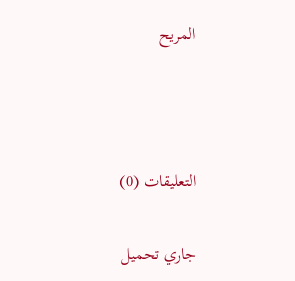المريح



التعليقات (0)

جاري تحميل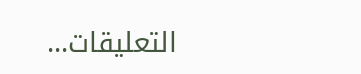التعليقات...